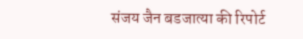संजय जैन बडजात्या की रिपोर्ट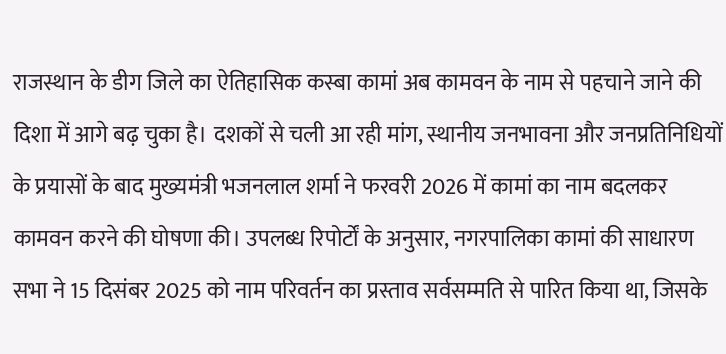राजस्थान के डीग जिले का ऐतिहासिक कस्बा कामां अब कामवन के नाम से पहचाने जाने की दिशा में आगे बढ़ चुका है। दशकों से चली आ रही मांग, स्थानीय जनभावना और जनप्रतिनिधियों के प्रयासों के बाद मुख्यमंत्री भजनलाल शर्मा ने फरवरी 2026 में कामां का नाम बदलकर कामवन करने की घोषणा की। उपलब्ध रिपोर्टों के अनुसार, नगरपालिका कामां की साधारण सभा ने 15 दिसंबर 2025 को नाम परिवर्तन का प्रस्ताव सर्वसम्मति से पारित किया था, जिसके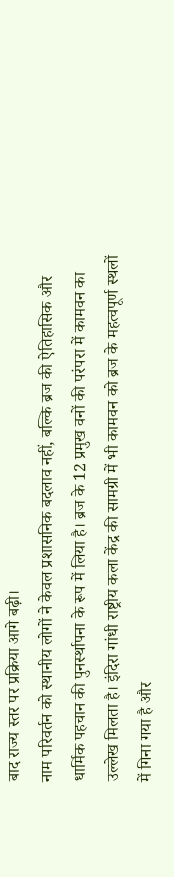बाद राज्य स्तर पर प्रक्रिया आगे बढ़ी।
नाम परिवर्तन को स्थानीय लोगों ने केवल प्रशासनिक बदलाव नहीं, बल्कि ब्रज की ऐतिहासिक और धार्मिक पहचान की पुनर्स्थापना के रूप में लिया है। ब्रज के 12 प्रमुख वनों की परंपरा में कामवन का उल्लेख मिलता है। इंदिरा गांधी राष्ट्रीय कला केंद्र की सामग्री में भी कामवन को ब्रज के महत्वपूर्ण स्थलों में गिना गया है और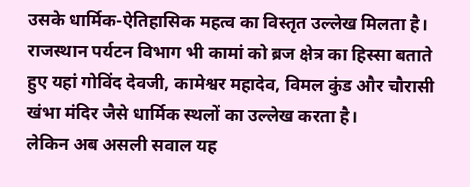उसके धार्मिक-ऐतिहासिक महत्व का विस्तृत उल्लेख मिलता है। राजस्थान पर्यटन विभाग भी कामां को ब्रज क्षेत्र का हिस्सा बताते हुए यहां गोविंद देवजी, कामेश्वर महादेव, विमल कुंड और चौरासी खंभा मंदिर जैसे धार्मिक स्थलों का उल्लेख करता है।
लेकिन अब असली सवाल यह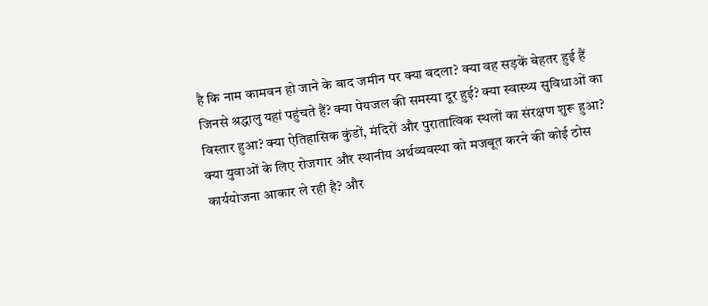है कि नाम कामवन हो जाने के बाद जमीन पर क्या बदला? क्या वह सड़कें बेहतर हुई हैं जिनसे श्रद्धालु यहां पहुंचते हैं? क्या पेयजल की समस्या दूर हुई? क्या स्वास्थ्य सुविधाओं का विस्तार हुआ? क्या ऐतिहासिक कुंडों, मंदिरों और पुरातात्विक स्थलों का संरक्षण शुरू हुआ? क्या युवाओं के लिए रोजगार और स्थानीय अर्थव्यवस्था को मजबूत करने की कोई ठोस कार्ययोजना आकार ले रही है? और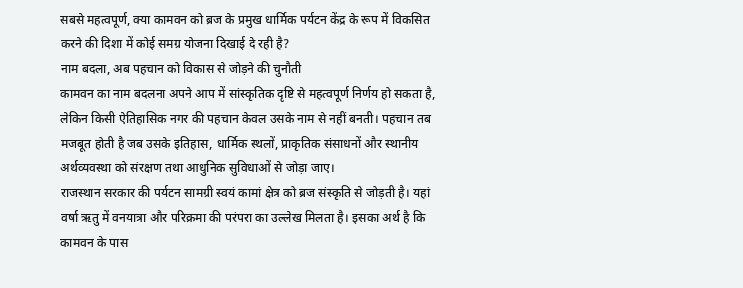सबसे महत्वपूर्ण, क्या कामवन को ब्रज के प्रमुख धार्मिक पर्यटन केंद्र के रूप में विकसित करने की दिशा में कोई समग्र योजना दिखाई दे रही है?
नाम बदला, अब पहचान को विकास से जोड़ने की चुनौती
कामवन का नाम बदलना अपने आप में सांस्कृतिक दृष्टि से महत्वपूर्ण निर्णय हो सकता है, लेकिन किसी ऐतिहासिक नगर की पहचान केवल उसके नाम से नहीं बनती। पहचान तब मजबूत होती है जब उसके इतिहास, धार्मिक स्थलों, प्राकृतिक संसाधनों और स्थानीय अर्थव्यवस्था को संरक्षण तथा आधुनिक सुविधाओं से जोड़ा जाए।
राजस्थान सरकार की पर्यटन सामग्री स्वयं कामां क्षेत्र को ब्रज संस्कृति से जोड़ती है। यहां वर्षा ऋतु में वनयात्रा और परिक्रमा की परंपरा का उल्लेख मिलता है। इसका अर्थ है कि कामवन के पास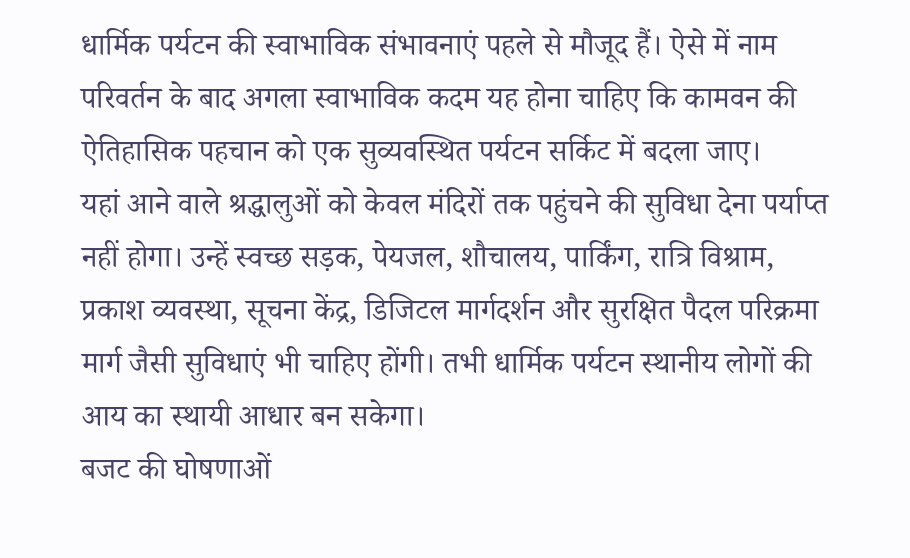धार्मिक पर्यटन की स्वाभाविक संभावनाएं पहले से मौजूद हैं। ऐसे में नाम परिवर्तन के बाद अगला स्वाभाविक कदम यह होना चाहिए कि कामवन की ऐतिहासिक पहचान को एक सुव्यवस्थित पर्यटन सर्किट में बदला जाए।
यहां आने वाले श्रद्धालुओं को केवल मंदिरों तक पहुंचने की सुविधा देना पर्याप्त नहीं होगा। उन्हें स्वच्छ सड़क, पेयजल, शौचालय, पार्किंग, रात्रि विश्राम, प्रकाश व्यवस्था, सूचना केंद्र, डिजिटल मार्गदर्शन और सुरक्षित पैदल परिक्रमा मार्ग जैसी सुविधाएं भी चाहिए होंगी। तभी धार्मिक पर्यटन स्थानीय लोगों की आय का स्थायी आधार बन सकेगा।
बजट की घोषणाओं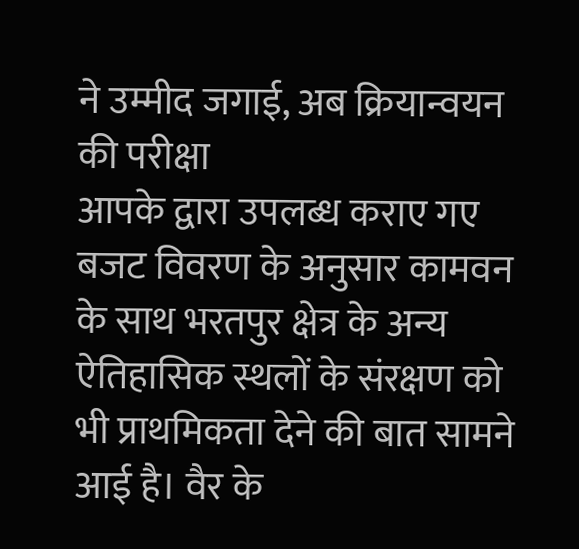ने उम्मीद जगाई, अब क्रियान्वयन की परीक्षा
आपके द्वारा उपलब्ध कराए गए बजट विवरण के अनुसार कामवन के साथ भरतपुर क्षेत्र के अन्य ऐतिहासिक स्थलों के संरक्षण को भी प्राथमिकता देने की बात सामने आई है। वैर के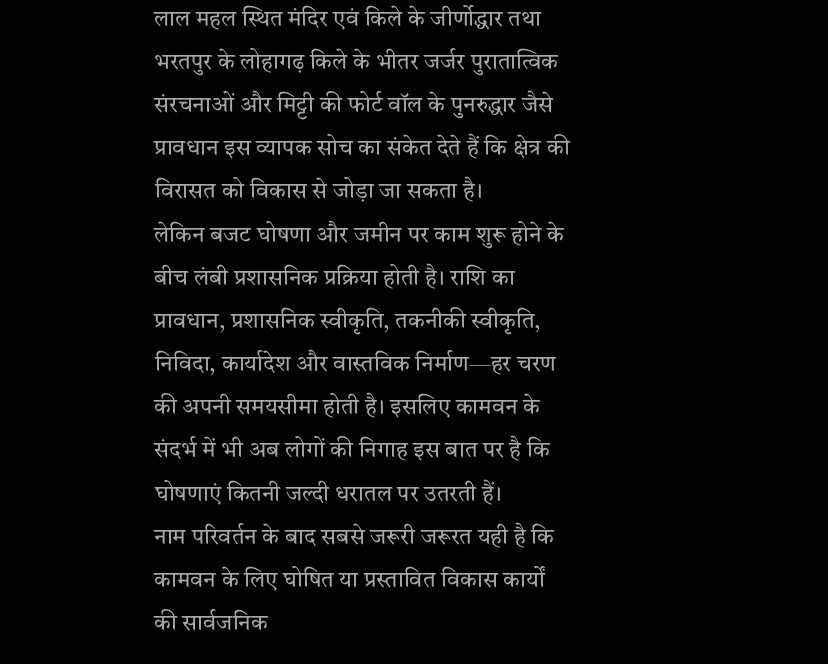लाल महल स्थित मंदिर एवं किले के जीर्णोद्धार तथा भरतपुर के लोहागढ़ किले के भीतर जर्जर पुरातात्विक संरचनाओं और मिट्टी की फोर्ट वॉल के पुनरुद्धार जैसे प्रावधान इस व्यापक सोच का संकेत देते हैं कि क्षेत्र की विरासत को विकास से जोड़ा जा सकता है।
लेकिन बजट घोषणा और जमीन पर काम शुरू होने के बीच लंबी प्रशासनिक प्रक्रिया होती है। राशि का प्रावधान, प्रशासनिक स्वीकृति, तकनीकी स्वीकृति, निविदा, कार्यादेश और वास्तविक निर्माण—हर चरण की अपनी समयसीमा होती है। इसलिए कामवन के संदर्भ में भी अब लोगों की निगाह इस बात पर है कि घोषणाएं कितनी जल्दी धरातल पर उतरती हैं।
नाम परिवर्तन के बाद सबसे जरूरी जरूरत यही है कि कामवन के लिए घोषित या प्रस्तावित विकास कार्यों की सार्वजनिक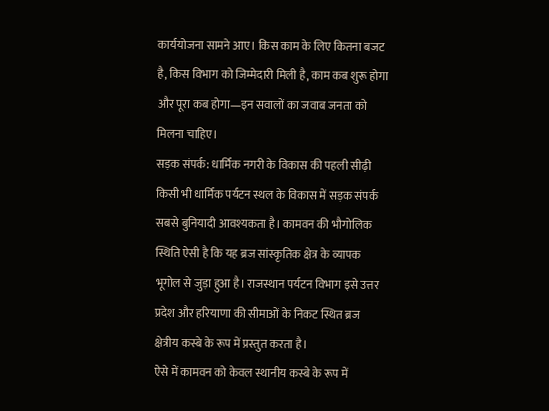कार्ययोजना सामने आए। किस काम के लिए कितना बजट है, किस विभाग को जिम्मेदारी मिली है, काम कब शुरू होगा और पूरा कब होगा—इन सवालों का जवाब जनता को मिलना चाहिए।
सड़क संपर्क: धार्मिक नगरी के विकास की पहली सीढ़ी
किसी भी धार्मिक पर्यटन स्थल के विकास में सड़क संपर्क सबसे बुनियादी आवश्यकता है। कामवन की भौगोलिक स्थिति ऐसी है कि यह ब्रज सांस्कृतिक क्षेत्र के व्यापक भूगोल से जुड़ा हुआ है। राजस्थान पर्यटन विभाग इसे उत्तर प्रदेश और हरियाणा की सीमाओं के निकट स्थित ब्रज क्षेत्रीय कस्बे के रूप में प्रस्तुत करता है।
ऐसे में कामवन को केवल स्थानीय कस्बे के रूप में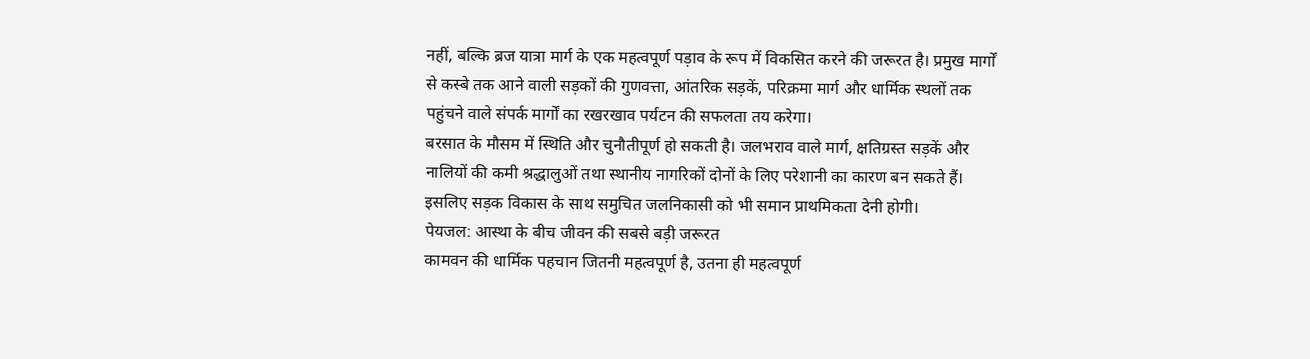नहीं, बल्कि ब्रज यात्रा मार्ग के एक महत्वपूर्ण पड़ाव के रूप में विकसित करने की जरूरत है। प्रमुख मार्गों से कस्बे तक आने वाली सड़कों की गुणवत्ता, आंतरिक सड़कें, परिक्रमा मार्ग और धार्मिक स्थलों तक पहुंचने वाले संपर्क मार्गों का रखरखाव पर्यटन की सफलता तय करेगा।
बरसात के मौसम में स्थिति और चुनौतीपूर्ण हो सकती है। जलभराव वाले मार्ग, क्षतिग्रस्त सड़कें और नालियों की कमी श्रद्धालुओं तथा स्थानीय नागरिकों दोनों के लिए परेशानी का कारण बन सकते हैं। इसलिए सड़क विकास के साथ समुचित जलनिकासी को भी समान प्राथमिकता देनी होगी।
पेयजल: आस्था के बीच जीवन की सबसे बड़ी जरूरत
कामवन की धार्मिक पहचान जितनी महत्वपूर्ण है, उतना ही महत्वपूर्ण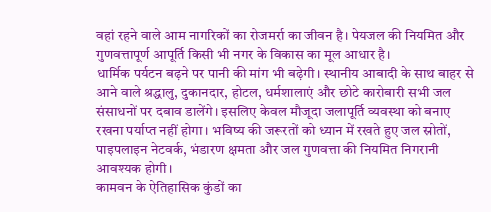वहां रहने वाले आम नागरिकों का रोजमर्रा का जीवन है। पेयजल की नियमित और गुणवत्तापूर्ण आपूर्ति किसी भी नगर के विकास का मूल आधार है।
धार्मिक पर्यटन बढ़ने पर पानी की मांग भी बढ़ेगी। स्थानीय आबादी के साथ बाहर से आने वाले श्रद्धालु, दुकानदार, होटल, धर्मशालाएं और छोटे कारोबारी सभी जल संसाधनों पर दबाव डालेंगे। इसलिए केवल मौजूदा जलापूर्ति व्यवस्था को बनाए रखना पर्याप्त नहीं होगा। भविष्य की जरूरतों को ध्यान में रखते हुए जल स्रोतों, पाइपलाइन नेटवर्क, भंडारण क्षमता और जल गुणवत्ता की नियमित निगरानी आवश्यक होगी।
कामवन के ऐतिहासिक कुंडों का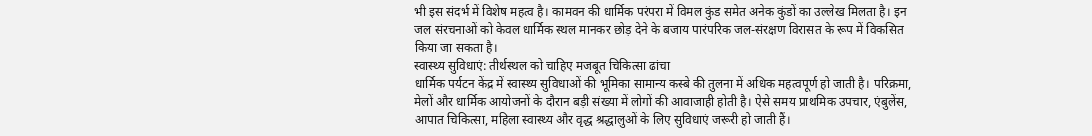भी इस संदर्भ में विशेष महत्व है। कामवन की धार्मिक परंपरा में विमल कुंड समेत अनेक कुंडों का उल्लेख मिलता है। इन जल संरचनाओं को केवल धार्मिक स्थल मानकर छोड़ देने के बजाय पारंपरिक जल-संरक्षण विरासत के रूप में विकसित किया जा सकता है।
स्वास्थ्य सुविधाएं: तीर्थस्थल को चाहिए मजबूत चिकित्सा ढांचा
धार्मिक पर्यटन केंद्र में स्वास्थ्य सुविधाओं की भूमिका सामान्य कस्बे की तुलना में अधिक महत्वपूर्ण हो जाती है। परिक्रमा, मेलों और धार्मिक आयोजनों के दौरान बड़ी संख्या में लोगों की आवाजाही होती है। ऐसे समय प्राथमिक उपचार, एंबुलेंस, आपात चिकित्सा, महिला स्वास्थ्य और वृद्ध श्रद्धालुओं के लिए सुविधाएं जरूरी हो जाती हैं।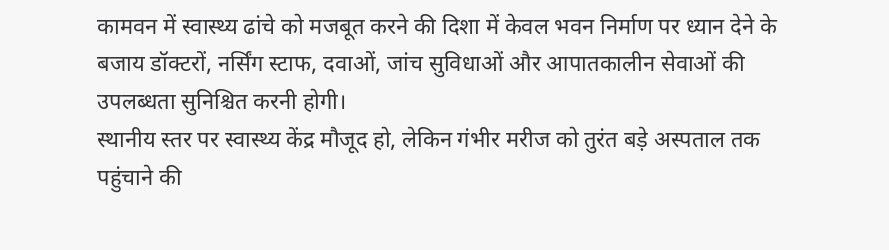कामवन में स्वास्थ्य ढांचे को मजबूत करने की दिशा में केवल भवन निर्माण पर ध्यान देने के बजाय डॉक्टरों, नर्सिंग स्टाफ, दवाओं, जांच सुविधाओं और आपातकालीन सेवाओं की उपलब्धता सुनिश्चित करनी होगी।
स्थानीय स्तर पर स्वास्थ्य केंद्र मौजूद हो, लेकिन गंभीर मरीज को तुरंत बड़े अस्पताल तक पहुंचाने की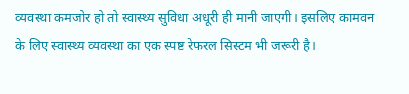व्यवस्था कमजोर हो तो स्वास्थ्य सुविधा अधूरी ही मानी जाएगी। इसलिए कामवन के लिए स्वास्थ्य व्यवस्था का एक स्पष्ट रेफरल सिस्टम भी जरूरी है।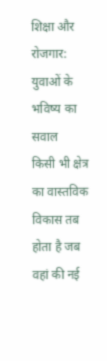शिक्षा और रोजगार: युवाओं के भविष्य का सवाल
किसी भी क्षेत्र का वास्तविक विकास तब होता है जब वहां की नई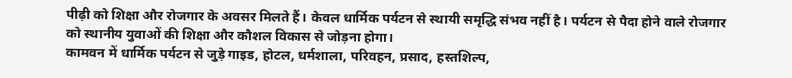पीढ़ी को शिक्षा और रोजगार के अवसर मिलते हैं। केवल धार्मिक पर्यटन से स्थायी समृद्धि संभव नहीं है। पर्यटन से पैदा होने वाले रोजगार को स्थानीय युवाओं की शिक्षा और कौशल विकास से जोड़ना होगा।
कामवन में धार्मिक पर्यटन से जुड़े गाइड, होटल, धर्मशाला, परिवहन, प्रसाद, हस्तशिल्प,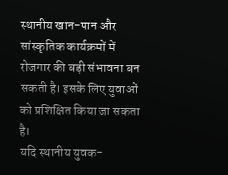स्थानीय खान-पान और सांस्कृतिक कार्यक्रमों में रोजगार की बड़ी संभावना बन सकती है। इसके लिए युवाओं को प्रशिक्षित किया जा सकता है।
यदि स्थानीय युवक-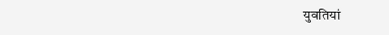युवतियां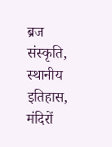ब्रज संस्कृति, स्थानीय इतिहास, मंदिरों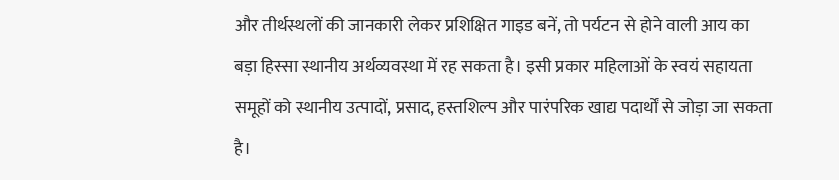और तीर्थस्थलों की जानकारी लेकर प्रशिक्षित गाइड बनें, तो पर्यटन से होने वाली आय का बड़ा हिस्सा स्थानीय अर्थव्यवस्था में रह सकता है। इसी प्रकार महिलाओं के स्वयं सहायता समूहों को स्थानीय उत्पादों, प्रसाद, हस्तशिल्प और पारंपरिक खाद्य पदार्थों से जोड़ा जा सकता है।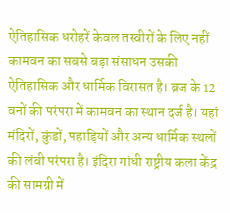ऐतिहासिक धरोहरें केवल तस्वीरों के लिए नहीं
कामवन का सबसे बड़ा संसाधन उसकी ऐतिहासिक और धार्मिक विरासत है। ब्रज के 12 वनों की परंपरा में कामवन का स्थान दर्ज है। यहां मंदिरों, कुंडों, पहाड़ियों और अन्य धार्मिक स्थलों की लंबी परंपरा है। इंदिरा गांधी राष्ट्रीय कला केंद्र की सामग्री में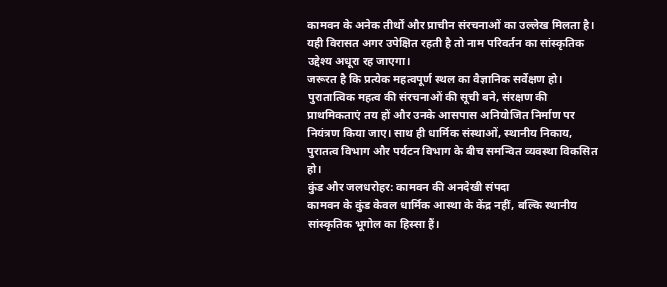कामवन के अनेक तीर्थों और प्राचीन संरचनाओं का उल्लेख मिलता है।
यही विरासत अगर उपेक्षित रहती है तो नाम परिवर्तन का सांस्कृतिक उद्देश्य अधूरा रह जाएगा।
जरूरत है कि प्रत्येक महत्वपूर्ण स्थल का वैज्ञानिक सर्वेक्षण हो। पुरातात्विक महत्व की संरचनाओं की सूची बने, संरक्षण की प्राथमिकताएं तय हों और उनके आसपास अनियोजित निर्माण पर नियंत्रण किया जाए। साथ ही धार्मिक संस्थाओं, स्थानीय निकाय, पुरातत्व विभाग और पर्यटन विभाग के बीच समन्वित व्यवस्था विकसित हो।
कुंड और जलधरोहर: कामवन की अनदेखी संपदा
कामवन के कुंड केवल धार्मिक आस्था के केंद्र नहीं, बल्कि स्थानीय सांस्कृतिक भूगोल का हिस्सा हैं।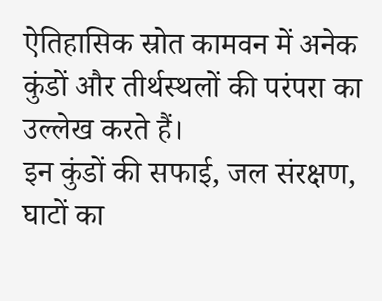ऐतिहासिक स्रोत कामवन में अनेक कुंडों और तीर्थस्थलों की परंपरा का उल्लेख करते हैं।
इन कुंडों की सफाई, जल संरक्षण, घाटों का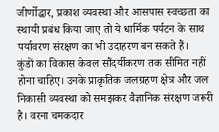जीर्णोद्धार, प्रकाश व्यवस्था और आसपास स्वच्छता का स्थायी प्रबंध किया जाए तो ये धार्मिक पर्यटन के साथ पर्यावरण संरक्षण का भी उदाहरण बन सकते हैं।
कुंडों का विकास केवल सौंदर्यीकरण तक सीमित नहीं होना चाहिए। उनके प्राकृतिक जलग्रहण क्षेत्र और जल निकासी व्यवस्था को समझकर वैज्ञानिक संरक्षण जरूरी है। वरना चमकदार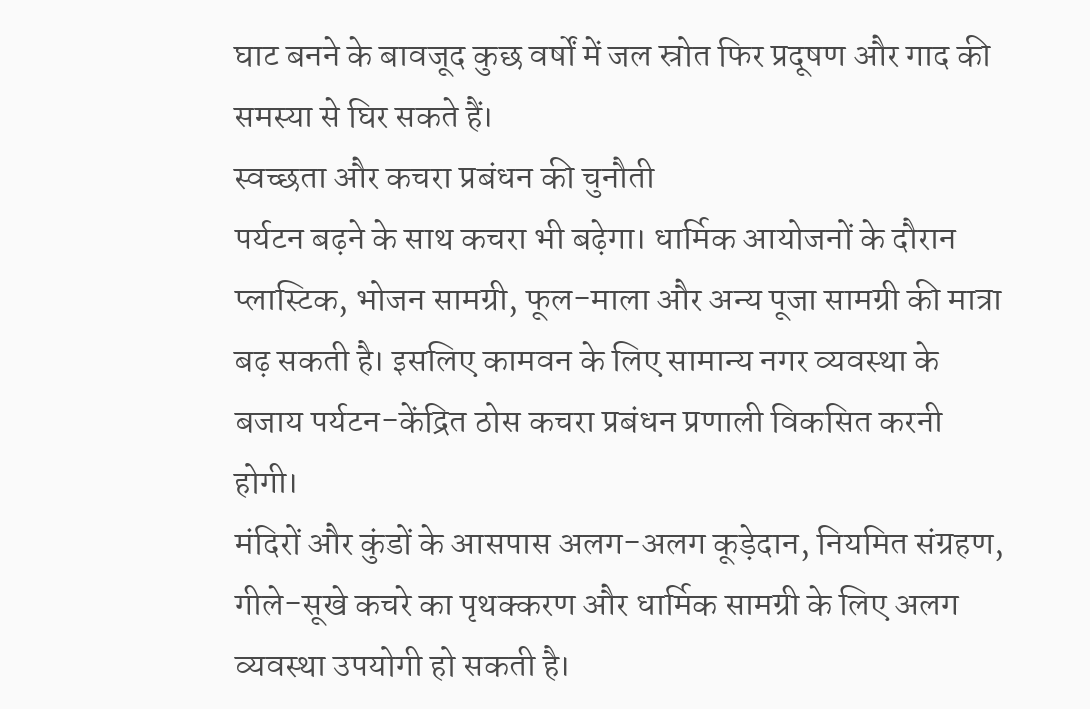घाट बनने के बावजूद कुछ वर्षों में जल स्रोत फिर प्रदूषण और गाद की समस्या से घिर सकते हैं।
स्वच्छता और कचरा प्रबंधन की चुनौती
पर्यटन बढ़ने के साथ कचरा भी बढ़ेगा। धार्मिक आयोजनों के दौरान प्लास्टिक, भोजन सामग्री, फूल-माला और अन्य पूजा सामग्री की मात्रा बढ़ सकती है। इसलिए कामवन के लिए सामान्य नगर व्यवस्था के बजाय पर्यटन-केंद्रित ठोस कचरा प्रबंधन प्रणाली विकसित करनी होगी।
मंदिरों और कुंडों के आसपास अलग-अलग कूड़ेदान, नियमित संग्रहण, गीले-सूखे कचरे का पृथक्करण और धार्मिक सामग्री के लिए अलग व्यवस्था उपयोगी हो सकती है।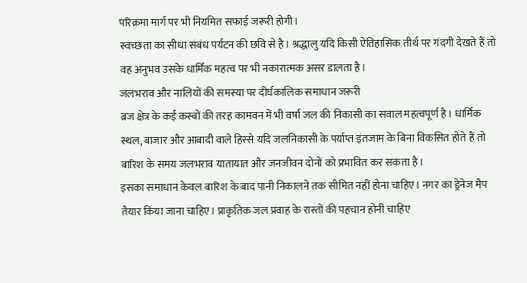परिक्रमा मार्ग पर भी नियमित सफाई जरूरी होगी।
स्वच्छता का सीधा संबंध पर्यटन की छवि से है। श्रद्धालु यदि किसी ऐतिहासिक तीर्थ पर गंदगी देखते हैं तो वह अनुभव उसके धार्मिक महत्व पर भी नकारात्मक असर डालता है।
जलभराव और नालियों की समस्या पर दीर्घकालिक समाधान जरूरी
ब्रज क्षेत्र के कई कस्बों की तरह कामवन में भी वर्षा जल की निकासी का सवाल महत्वपूर्ण है। धार्मिक स्थल, बाजार और आबादी वाले हिस्से यदि जलनिकासी के पर्याप्त इंतजाम के बिना विकसित होते हैं तो बारिश के समय जलभराव यातायात और जनजीवन दोनों को प्रभावित कर सकता है।
इसका समाधान केवल बारिश के बाद पानी निकालने तक सीमित नहीं होना चाहिए। नगर का ड्रेनेज मैप तैयार किया जाना चाहिए। प्राकृतिक जल प्रवाह के रास्तों की पहचान होनी चाहिए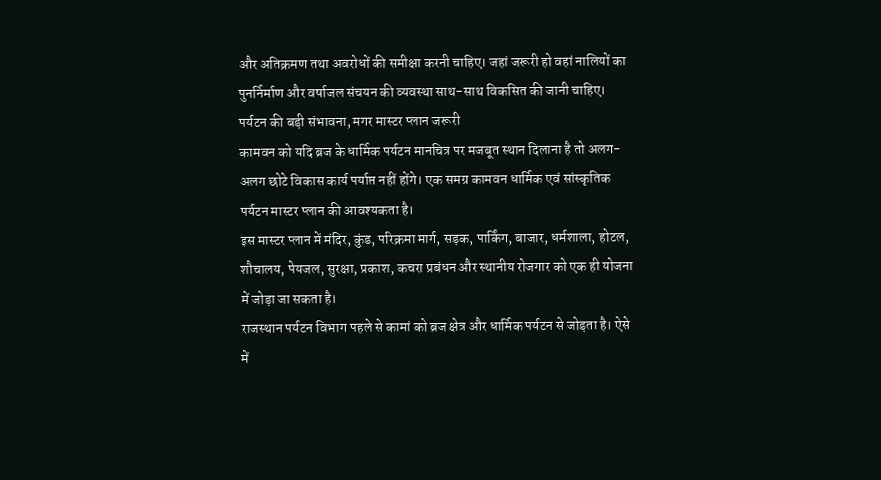और अतिक्रमण तथा अवरोधों की समीक्षा करनी चाहिए। जहां जरूरी हो वहां नालियों का पुनर्निर्माण और वर्षाजल संचयन की व्यवस्था साथ-साथ विकसित की जानी चाहिए।
पर्यटन की बड़ी संभावना, मगर मास्टर प्लान जरूरी
कामवन को यदि ब्रज के धार्मिक पर्यटन मानचित्र पर मजबूत स्थान दिलाना है तो अलग-अलग छोटे विकास कार्य पर्याप्त नहीं होंगे। एक समग्र कामवन धार्मिक एवं सांस्कृतिक पर्यटन मास्टर प्लान की आवश्यकता है।
इस मास्टर प्लान में मंदिर, कुंड, परिक्रमा मार्ग, सड़क, पार्किंग, बाजार, धर्मशाला, होटल, शौचालय, पेयजल, सुरक्षा, प्रकाश, कचरा प्रबंधन और स्थानीय रोजगार को एक ही योजना में जोड़ा जा सकता है।
राजस्थान पर्यटन विभाग पहले से कामां को ब्रज क्षेत्र और धार्मिक पर्यटन से जोड़ता है। ऐसे में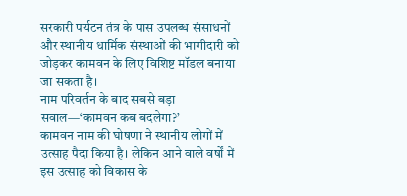सरकारी पर्यटन तंत्र के पास उपलब्ध संसाधनों और स्थानीय धार्मिक संस्थाओं की भागीदारी को जोड़कर कामवन के लिए विशिष्ट मॉडल बनाया जा सकता है।
नाम परिवर्तन के बाद सबसे बड़ा सवाल—‘कामवन कब बदलेगा?’
कामवन नाम की घोषणा ने स्थानीय लोगों में उत्साह पैदा किया है। लेकिन आने वाले वर्षों में इस उत्साह को विकास के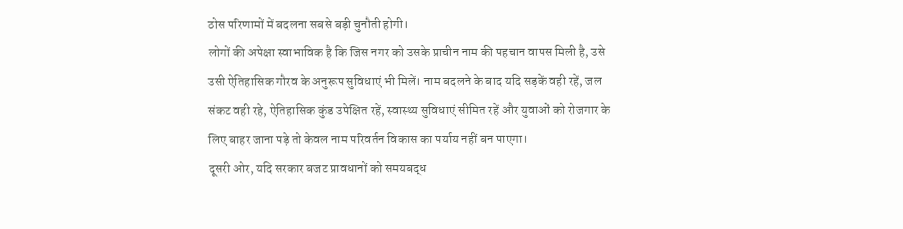ठोस परिणामों में बदलना सबसे बड़ी चुनौती होगी।
लोगों की अपेक्षा स्वाभाविक है कि जिस नगर को उसके प्राचीन नाम की पहचान वापस मिली है, उसे उसी ऐतिहासिक गौरव के अनुरूप सुविधाएं भी मिलें। नाम बदलने के बाद यदि सड़कें वही रहें, जल संकट वही रहे, ऐतिहासिक कुंड उपेक्षित रहें, स्वास्थ्य सुविधाएं सीमित रहें और युवाओं को रोजगार के लिए बाहर जाना पड़े तो केवल नाम परिवर्तन विकास का पर्याय नहीं बन पाएगा।
दूसरी ओर, यदि सरकार बजट प्रावधानों को समयबद्ध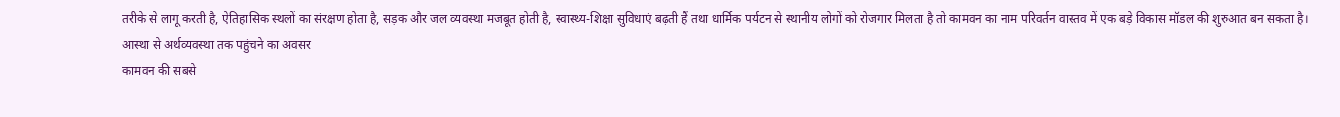तरीके से लागू करती है, ऐतिहासिक स्थलों का संरक्षण होता है, सड़क और जल व्यवस्था मजबूत होती है, स्वास्थ्य-शिक्षा सुविधाएं बढ़ती हैं तथा धार्मिक पर्यटन से स्थानीय लोगों को रोजगार मिलता है तो कामवन का नाम परिवर्तन वास्तव में एक बड़े विकास मॉडल की शुरुआत बन सकता है।
आस्था से अर्थव्यवस्था तक पहुंचने का अवसर
कामवन की सबसे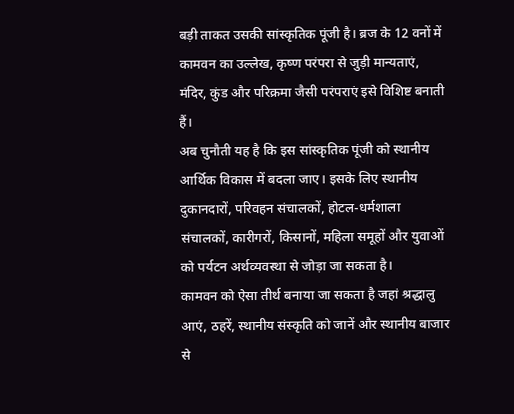बड़ी ताकत उसकी सांस्कृतिक पूंजी है। ब्रज के 12 वनों में कामवन का उल्लेख, कृष्ण परंपरा से जुड़ी मान्यताएं, मंदिर, कुंड और परिक्रमा जैसी परंपराएं इसे विशिष्ट बनाती हैं।
अब चुनौती यह है कि इस सांस्कृतिक पूंजी को स्थानीय आर्थिक विकास में बदला जाए। इसके लिए स्थानीय दुकानदारों, परिवहन संचालकों, होटल-धर्मशाला संचालकों, कारीगरों, किसानों, महिला समूहों और युवाओं को पर्यटन अर्थव्यवस्था से जोड़ा जा सकता है।
कामवन को ऐसा तीर्थ बनाया जा सकता है जहां श्रद्धालु आएं, ठहरें, स्थानीय संस्कृति को जानें और स्थानीय बाजार से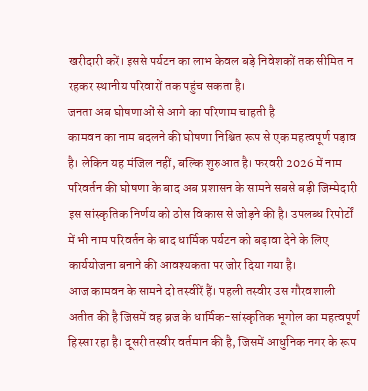खरीदारी करें। इससे पर्यटन का लाभ केवल बड़े निवेशकों तक सीमित न रहकर स्थानीय परिवारों तक पहुंच सकता है।
जनता अब घोषणाओं से आगे का परिणाम चाहती है
कामवन का नाम बदलने की घोषणा निश्चित रूप से एक महत्वपूर्ण पड़ाव है। लेकिन यह मंजिल नहीं, बल्कि शुरुआत है। फरवरी 2026 में नाम परिवर्तन की घोषणा के बाद अब प्रशासन के सामने सबसे बड़ी जिम्मेदारी इस सांस्कृतिक निर्णय को ठोस विकास से जोड़ने की है। उपलब्ध रिपोर्टों में भी नाम परिवर्तन के बाद धार्मिक पर्यटन को बढ़ावा देने के लिए कार्ययोजना बनाने की आवश्यकता पर जोर दिया गया है।
आज कामवन के सामने दो तस्वीरें हैं। पहली तस्वीर उस गौरवशाली अतीत की है जिसमें वह ब्रज के धार्मिक-सांस्कृतिक भूगोल का महत्वपूर्ण हिस्सा रहा है। दूसरी तस्वीर वर्तमान की है, जिसमें आधुनिक नगर के रूप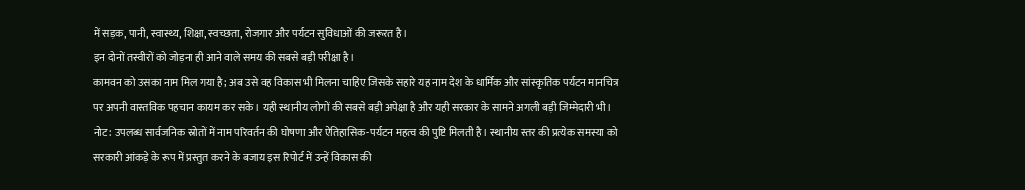में सड़क, पानी, स्वास्थ्य, शिक्षा, स्वच्छता, रोजगार और पर्यटन सुविधाओं की जरूरत है।
इन दोनों तस्वीरों को जोड़ना ही आने वाले समय की सबसे बड़ी परीक्षा है।
कामवन को उसका नाम मिल गया है; अब उसे वह विकास भी मिलना चाहिए जिसके सहारे यह नाम देश के धार्मिक और सांस्कृतिक पर्यटन मानचित्र पर अपनी वास्तविक पहचान कायम कर सके। यही स्थानीय लोगों की सबसे बड़ी अपेक्षा है और यही सरकार के सामने अगली बड़ी जिम्मेदारी भी।
नोट: उपलब्ध सार्वजनिक स्रोतों में नाम परिवर्तन की घोषणा और ऐतिहासिक-पर्यटन महत्व की पुष्टि मिलती है। स्थानीय स्तर की प्रत्येक समस्या को सरकारी आंकड़े के रूप में प्रस्तुत करने के बजाय इस रिपोर्ट में उन्हें विकास की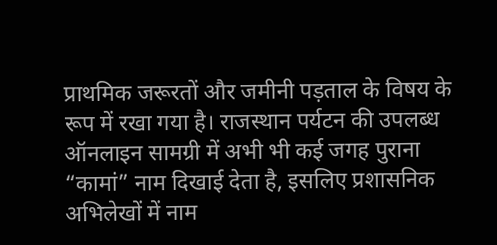प्राथमिक जरूरतों और जमीनी पड़ताल के विषय के रूप में रखा गया है। राजस्थान पर्यटन की उपलब्ध ऑनलाइन सामग्री में अभी भी कई जगह पुराना “कामां” नाम दिखाई देता है, इसलिए प्रशासनिक अभिलेखों में नाम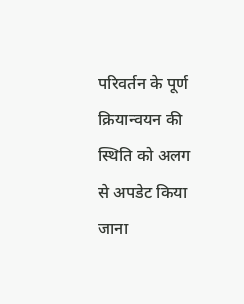परिवर्तन के पूर्ण क्रियान्वयन की स्थिति को अलग से अपडेट किया जाना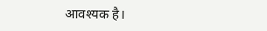आवश्यक है।